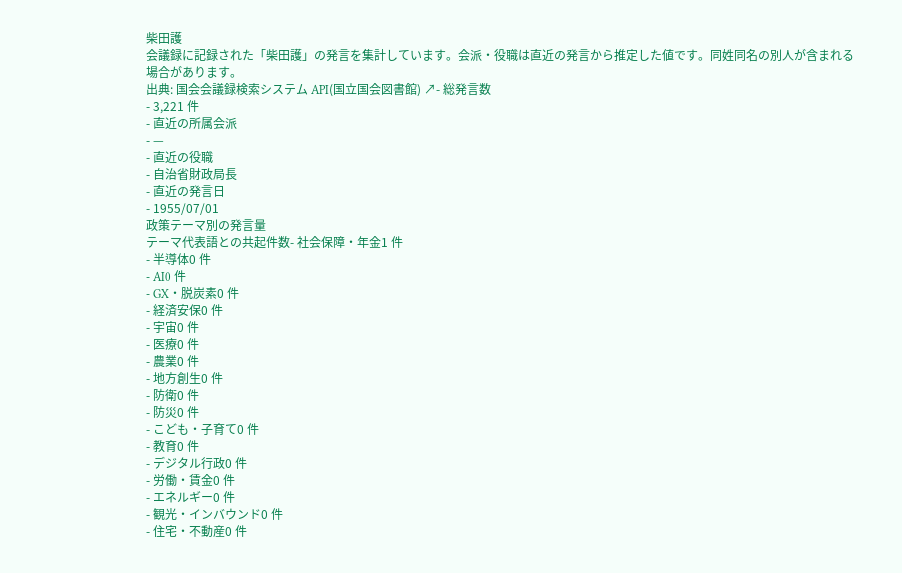柴田護
会議録に記録された「柴田護」の発言を集計しています。会派・役職は直近の発言から推定した値です。同姓同名の別人が含まれる場合があります。
出典: 国会会議録検索システム API(国立国会図書館) ↗- 総発言数
- 3,221 件
- 直近の所属会派
- —
- 直近の役職
- 自治省財政局長
- 直近の発言日
- 1955/07/01
政策テーマ別の発言量
テーマ代表語との共起件数- 社会保障・年金1 件
- 半導体0 件
- AI0 件
- GX・脱炭素0 件
- 経済安保0 件
- 宇宙0 件
- 医療0 件
- 農業0 件
- 地方創生0 件
- 防衛0 件
- 防災0 件
- こども・子育て0 件
- 教育0 件
- デジタル行政0 件
- 労働・賃金0 件
- エネルギー0 件
- 観光・インバウンド0 件
- 住宅・不動産0 件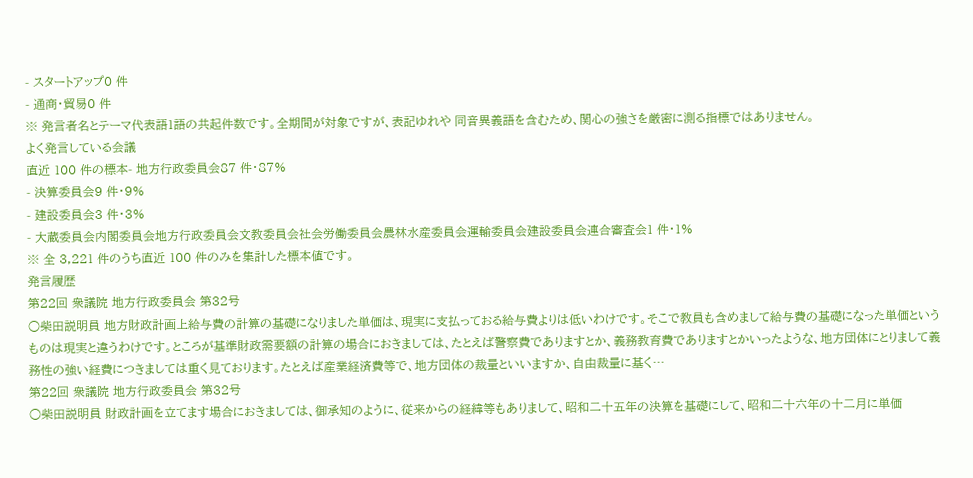- スタートアップ0 件
- 通商・貿易0 件
※ 発言者名とテーマ代表語1語の共起件数です。全期間が対象ですが、表記ゆれや 同音異義語を含むため、関心の強さを厳密に測る指標ではありません。
よく発言している会議
直近 100 件の標本- 地方行政委員会87 件・87%
- 決算委員会9 件・9%
- 建設委員会3 件・3%
- 大蔵委員会内閣委員会地方行政委員会文教委員会社会労働委員会農林水産委員会運輸委員会建設委員会連合審査会1 件・1%
※ 全 3,221 件のうち直近 100 件のみを集計した標本値です。
発言履歴
第22回 衆議院 地方行政委員会 第32号
○柴田説明員 地方財政計画上給与費の計算の基礎になりました単価は、現実に支払っておる給与費よりは低いわけです。そこで教員も含めまして給与費の基礎になった単価というものは現実と違うわけです。ところが基準財政需要額の計算の場合におきましては、たとえば警察費でありますとか、義務教育費でありますとかいったような、地方団体にとりまして義務性の強い経費につきましては重く見ております。たとえば産業経済費等で、地方団体の裁量といいますか、自由裁量に基く…
第22回 衆議院 地方行政委員会 第32号
○柴田説明員 財政計画を立てます場合におきましては、御承知のように、従来からの経緯等もありまして、昭和二十五年の決算を基礎にして、昭和二十六年の十二月に単価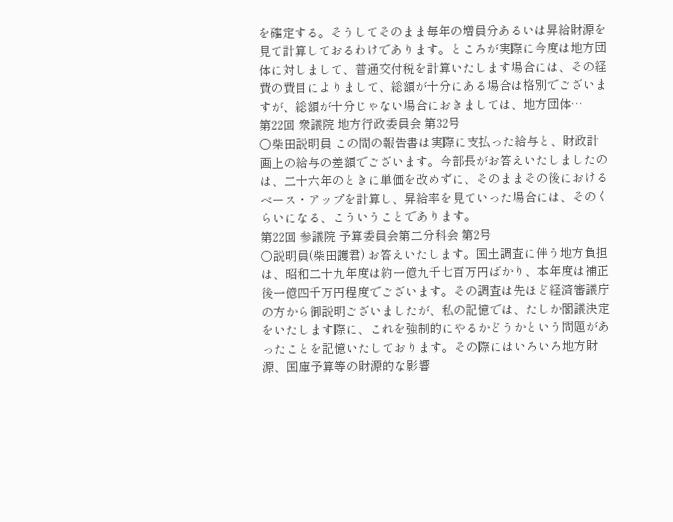を確定する。そうしてそのまま毎年の増員分あるいは昇給財源を見て計算しておるわけであります。ところが実際に今度は地方団体に対しまして、普通交付税を計算いたします場合には、その経費の費目によりまして、総額が十分にある場合は格別でございますが、総額が十分じゃない場合におきましては、地方団体…
第22回 衆議院 地方行政委員会 第32号
○柴田説明員 この間の報告書は実際に支払った給与と、財政計画上の給与の差額でございます。今部長がお答えいたしましたのは、二十六年のときに単価を改めずに、そのままその後におけるベース・アップを計算し、昇給率を見ていった場合には、そのくらいになる、こういうことであります。
第22回 参議院 予算委員会第二分科会 第2号
○説明員(柴田護君) お答えいたします。国土調査に伴う地方負担は、昭和二十九年度は約一億九千七百万円ばかり、本年度は補正後一億四千万円程度でございます。その調査は先ほど経済審議庁の方から御説明ございましたが、私の記憶では、たしか閣議決定をいたします際に、これを強制的にやるかどうかという問題があったことを記憶いたしております。その際にはいろいろ地方財源、国庫予算等の財源的な影響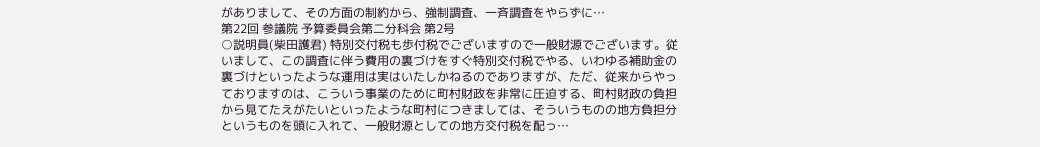がありまして、その方面の制約から、強制調査、一斉調査をやらずに…
第22回 参議院 予算委員会第二分科会 第2号
○説明員(柴田護君) 特別交付税も歩付税でございますので一般財源でございます。従いまして、この調査に伴う費用の裏づけをすぐ特別交付税でやる、いわゆる補助金の裏づけといったような運用は実はいたしかねるのでありますが、ただ、従来からやっておりますのは、こういう事業のために町村財政を非常に圧迫する、町村財政の負担から見てたえがたいといったような町村につきましては、そういうものの地方負担分というものを頭に入れて、一般財源としての地方交付税を配っ…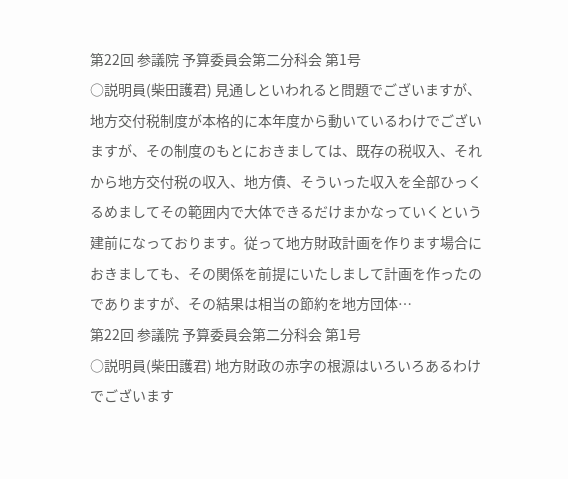第22回 参議院 予算委員会第二分科会 第1号
○説明員(柴田護君) 見通しといわれると問題でございますが、地方交付税制度が本格的に本年度から動いているわけでございますが、その制度のもとにおきましては、既存の税収入、それから地方交付税の収入、地方債、そういった収入を全部ひっくるめましてその範囲内で大体できるだけまかなっていくという建前になっております。従って地方財政計画を作ります場合におきましても、その関係を前提にいたしまして計画を作ったのでありますが、その結果は相当の節約を地方団体…
第22回 参議院 予算委員会第二分科会 第1号
○説明員(柴田護君) 地方財政の赤字の根源はいろいろあるわけでございます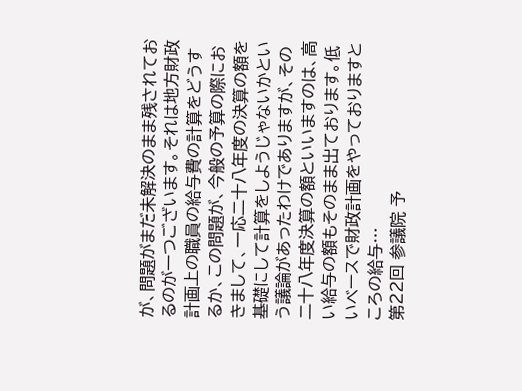が、問題がまだ未解決のまま残されておるのが一つございます。それは地方財政計画上の職員の給与費の計算をどうするか、この問題が、今般の予算の際におきまして、一応二十八年度の決算の額を基礎にして計算をしようじゃないかという議論があったわけでありますが、その二十八年度決算の額といいますのは、高い給与の額もそのまま出ております。低いベースで財政計画をやっておりますところの給与…
第22回 参議院 予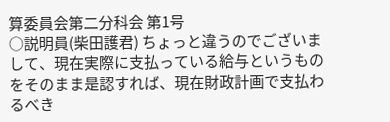算委員会第二分科会 第1号
○説明員(柴田護君) ちょっと違うのでございまして、現在実際に支払っている給与というものをそのまま是認すれば、現在財政計画で支払わるべき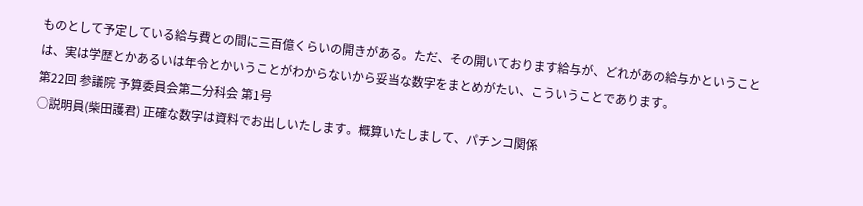ものとして予定している給与費との間に三百億くらいの開きがある。ただ、その開いております給与が、どれがあの給与かということは、実は学歴とかあるいは年令とかいうことがわからないから妥当な数字をまとめがたい、こういうことであります。
第22回 参議院 予算委員会第二分科会 第1号
○説明員(柴田護君) 正確な数字は資料でお出しいたします。概算いたしまして、パチンコ関係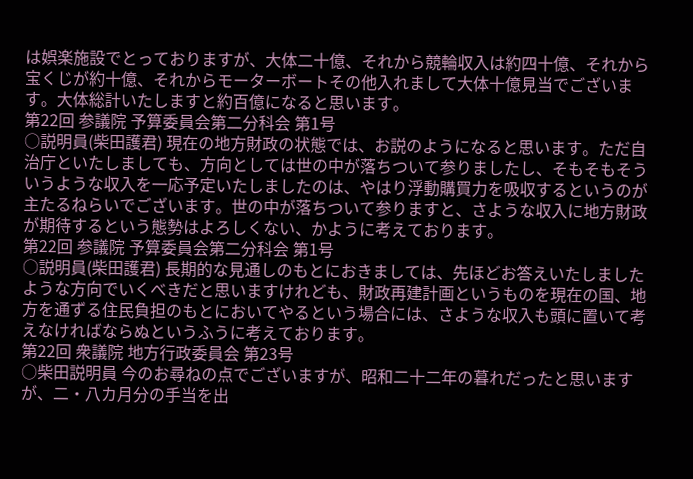は娯楽施設でとっておりますが、大体二十億、それから競輪収入は約四十億、それから宝くじが約十億、それからモーターボートその他入れまして大体十億見当でございます。大体総計いたしますと約百億になると思います。
第22回 参議院 予算委員会第二分科会 第1号
○説明員(柴田護君) 現在の地方財政の状態では、お説のようになると思います。ただ自治庁といたしましても、方向としては世の中が落ちついて参りましたし、そもそもそういうような収入を一応予定いたしましたのは、やはり浮動購買力を吸収するというのが主たるねらいでございます。世の中が落ちついて参りますと、さような収入に地方財政が期待するという態勢はよろしくない、かように考えております。
第22回 参議院 予算委員会第二分科会 第1号
○説明員(柴田護君) 長期的な見通しのもとにおきましては、先ほどお答えいたしましたような方向でいくべきだと思いますけれども、財政再建計画というものを現在の国、地方を通ずる住民負担のもとにおいてやるという場合には、さような収入も頭に置いて考えなければならぬというふうに考えております。
第22回 衆議院 地方行政委員会 第23号
○柴田説明員 今のお尋ねの点でございますが、昭和二十二年の暮れだったと思いますが、二・八カ月分の手当を出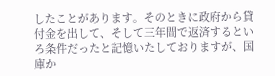したことがあります。そのときに政府から貸付金を出して、そして三年間で返済するといろ条件だったと記憶いたしておりますが、国庫か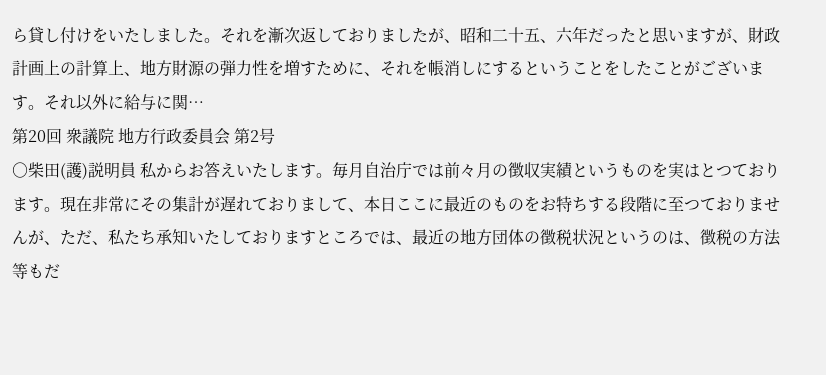ら貸し付けをいたしました。それを漸次返しておりましたが、昭和二十五、六年だったと思いますが、財政計画上の計算上、地方財源の弾力性を増すために、それを帳消しにするということをしたことがございます。それ以外に給与に関…
第20回 衆議院 地方行政委員会 第2号
○柴田(護)説明員 私からお答えいたします。毎月自治庁では前々月の徴収実績というものを実はとつております。現在非常にその集計が遅れておりまして、本日ここに最近のものをお特ちする段階に至つておりませんが、ただ、私たち承知いたしておりますところでは、最近の地方団体の徴税状況というのは、徴税の方法等もだ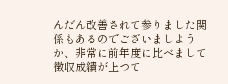んだん改善されて参りました関係もあるのでございましようか、非常に前年度に比べまして徴収成績が上つて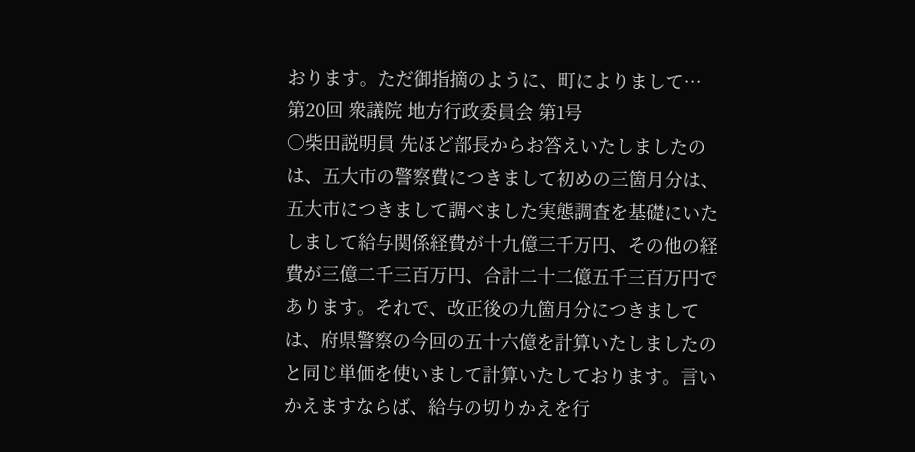おります。ただ御指摘のように、町によりまして…
第20回 衆議院 地方行政委員会 第1号
○柴田説明員 先ほど部長からお答えいたしましたのは、五大市の警察費につきまして初めの三箇月分は、五大市につきまして調べました実態調査を基礎にいたしまして給与関係経費が十九億三千万円、その他の経費が三億二千三百万円、合計二十二億五千三百万円であります。それで、改正後の九箇月分につきましては、府県警察の今回の五十六億を計算いたしましたのと同じ単価を使いまして計算いたしております。言いかえますならば、給与の切りかえを行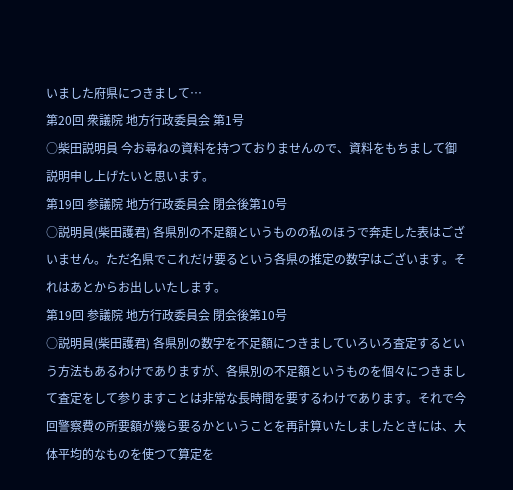いました府県につきまして…
第20回 衆議院 地方行政委員会 第1号
○柴田説明員 今お尋ねの資料を持つておりませんので、資料をもちまして御説明申し上げたいと思います。
第19回 参議院 地方行政委員会 閉会後第10号
○説明員(柴田護君) 各県別の不足額というものの私のほうで奔走した表はございません。ただ名県でこれだけ要るという各県の推定の数字はございます。それはあとからお出しいたします。
第19回 参議院 地方行政委員会 閉会後第10号
○説明員(柴田護君) 各県別の数字を不足額につきましていろいろ査定するという方法もあるわけでありますが、各県別の不足額というものを個々につきまして査定をして参りますことは非常な長時間を要するわけであります。それで今回警察費の所要額が幾ら要るかということを再計算いたしましたときには、大体平均的なものを使つて算定を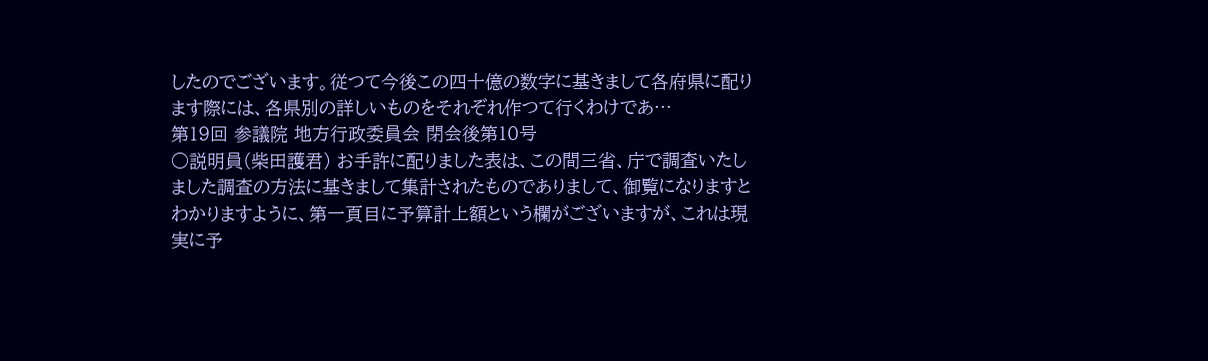したのでございます。従つて今後この四十億の数字に基きまして各府県に配ります際には、各県別の詳しいものをそれぞれ作つて行くわけであ…
第19回 参議院 地方行政委員会 閉会後第10号
○説明員(柴田護君) お手許に配りました表は、この間三省、庁で調査いたしました調査の方法に基きまして集計されたものでありまして、御覧になりますとわかりますように、第一頁目に予算計上額という欄がございますが、これは現実に予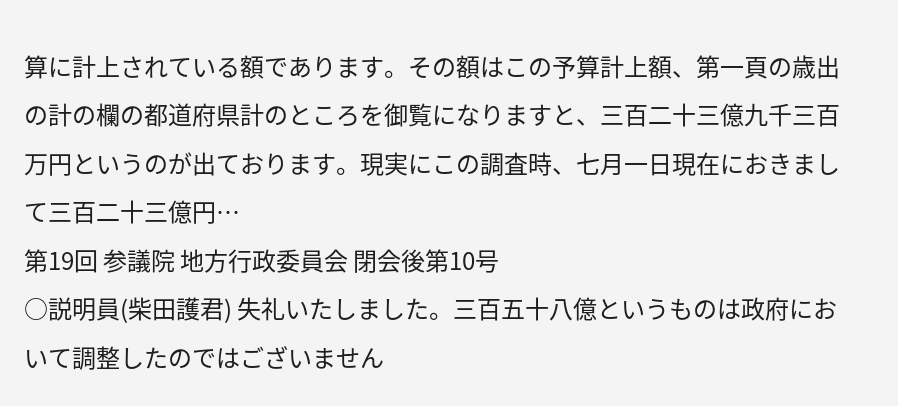算に計上されている額であります。その額はこの予算計上額、第一頁の歳出の計の欄の都道府県計のところを御覧になりますと、三百二十三億九千三百万円というのが出ております。現実にこの調査時、七月一日現在におきまして三百二十三億円…
第19回 参議院 地方行政委員会 閉会後第10号
○説明員(柴田護君) 失礼いたしました。三百五十八億というものは政府において調整したのではございません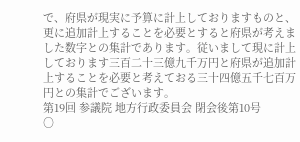で、府県が現実に予算に計上しておりますものと、更に追加計上することを必要とすると府県が考えました数字との集計であります。従いまして現に計上しております三百二十三億九千万円と府県が追加計上することを必要と考えておる三十四億五千七百万円との集計でございます。
第19回 参議院 地方行政委員会 閉会後第10号
○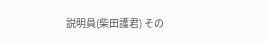説明員(柴田護君) その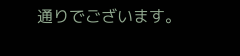通りでございます。